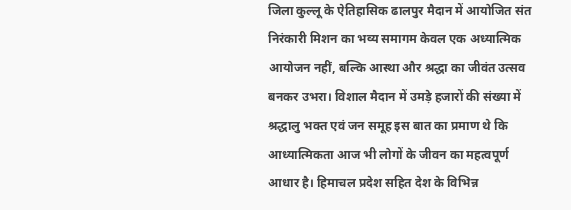जिला कुल्लू के ऐतिहासिक ढालपुर मैदान में आयोजित संत निरंकारी मिशन का भव्य समागम केवल एक अध्यात्मिक आयोजन नहीं, बल्कि आस्था और श्रद्धा का जीवंत उत्सव बनकर उभरा। विशाल मैदान में उमड़े हजारों की संख्या में श्रद्धालु भक्त एवं जन समूह इस बात का प्रमाण थे कि आध्यात्मिकता आज भी लोगों के जीवन का महत्वपूर्ण आधार है। हिमाचल प्रदेश सहित देश के विभिन्न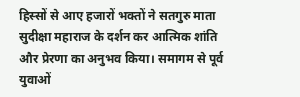हिस्सों से आए हजारों भक्तों ने सतगुरु माता सुदीक्षा महाराज के दर्शन कर आत्मिक शांति और प्रेरणा का अनुभव किया। समागम से पूर्व युवाओं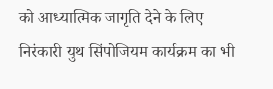को आध्यात्मिक जागृति देने के लिए निरंकारी युथ सिंपोजियम कार्यक्रम का भी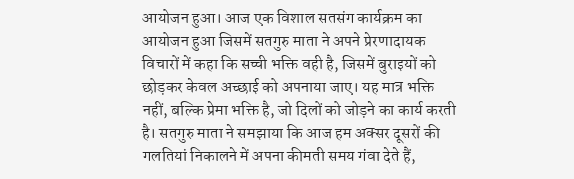आयोजन हुआ। आज एक विशाल सतसंग कार्यक्रम का आयोजन हुआ जिसमें सतगुरु माता ने अपने प्रेरणादायक विचारों में कहा कि सच्ची भक्ति वही है, जिसमें बुराइयों को छोड़कर केवल अच्छाई को अपनाया जाए। यह मात्र भक्ति नहीं, बल्कि प्रेमा भक्ति है, जो दिलों को जोड़ने का कार्य करती है। सतगुरु माता ने समझाया कि आज हम अक्सर दूसरों की गलतियां निकालने में अपना कीमती समय गंवा देते हैं,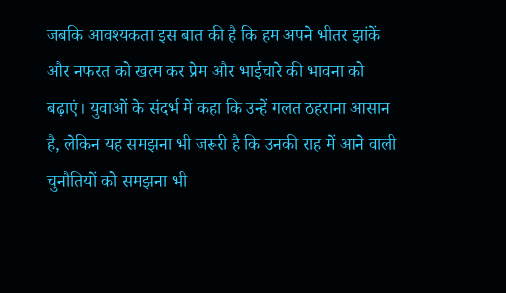जबकि आवश्यकता इस बात की है कि हम अपने भीतर झांकें और नफरत को खत्म कर प्रेम और भाईचारे की भावना को बढ़ाएं। युवाओं के संदर्भ में कहा कि उन्हें गलत ठहराना आसान है, लेकिन यह समझना भी जरूरी है कि उनकी राह में आने वाली चुनौतियों को समझना भी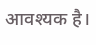आवश्यक है।